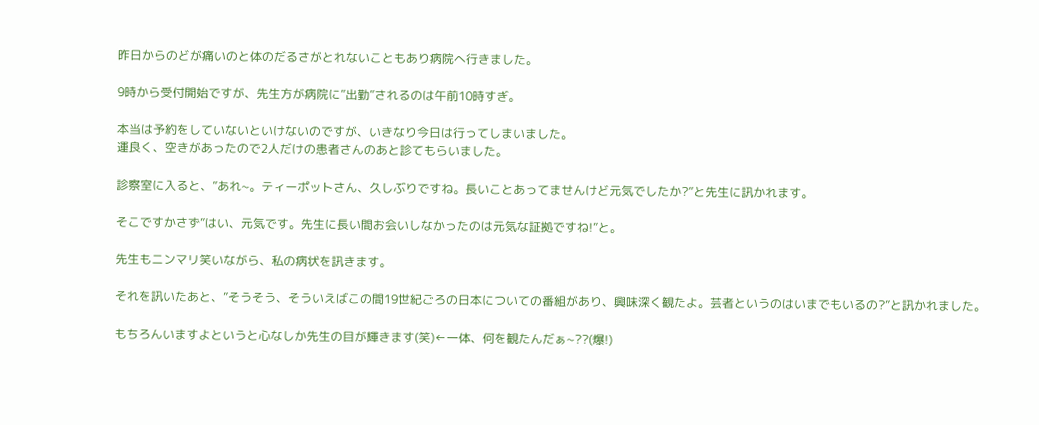昨日からのどが痛いのと体のだるさがとれないこともあり病院へ行きました。

9時から受付開始ですが、先生方が病院に”出勤”されるのは午前10時すぎ。

本当は予約をしていないといけないのですが、いきなり今日は行ってしまいました。
運良く、空きがあったので2人だけの患者さんのあと診てもらいました。

診察室に入ると、”あれ~。ティーポットさん、久しぶりですね。長いことあってませんけど元気でしたか?”と先生に訊かれます。

そこですかさず”はい、元気です。先生に長い間お会いしなかったのは元気な証拠ですね!”と。

先生もニンマリ笑いながら、私の病状を訊きます。

それを訊いたあと、”そうそう、そういえばこの間19世紀ごろの日本についての番組があり、興味深く観たよ。芸者というのはいまでもいるの?”と訊かれました。

もちろんいますよというと心なしか先生の目が輝きます(笑)←一体、何を観たんだぁ~??(爆!)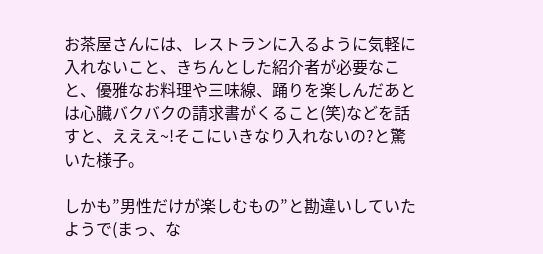お茶屋さんには、レストランに入るように気軽に入れないこと、きちんとした紹介者が必要なこと、優雅なお料理や三味線、踊りを楽しんだあとは心臓バクバクの請求書がくること(笑)などを話すと、えええ~!そこにいきなり入れないの?と驚いた様子。

しかも”男性だけが楽しむもの”と勘違いしていたようで(まっ、な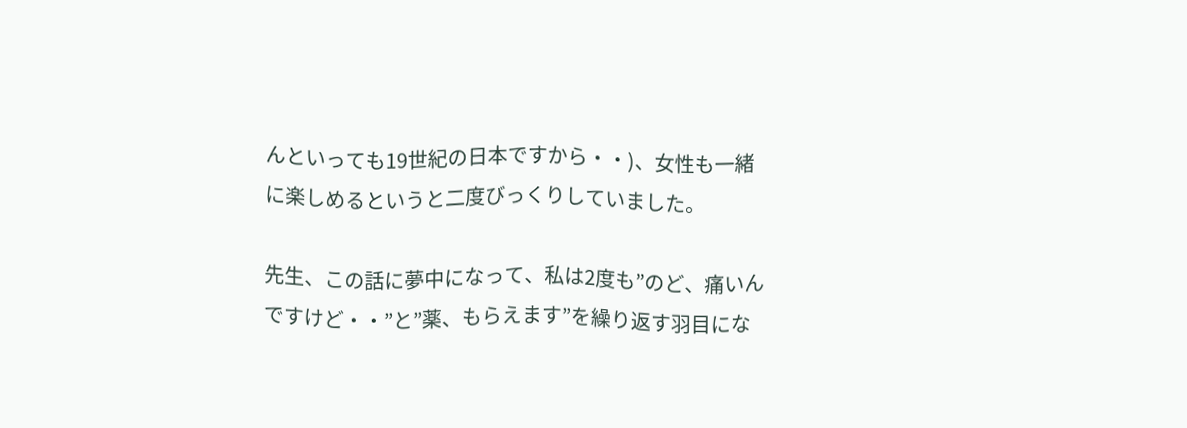んといっても19世紀の日本ですから・・)、女性も一緒に楽しめるというと二度びっくりしていました。

先生、この話に夢中になって、私は2度も”のど、痛いんですけど・・”と”薬、もらえます”を繰り返す羽目にな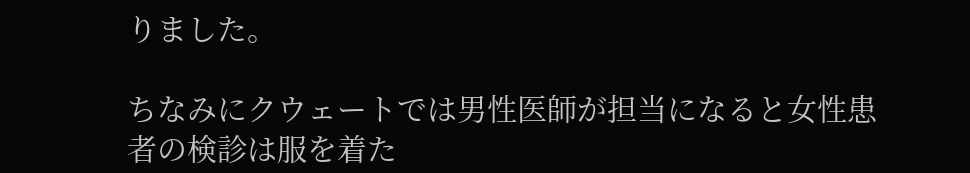りました。

ちなみにクウェートでは男性医師が担当になると女性患者の検診は服を着た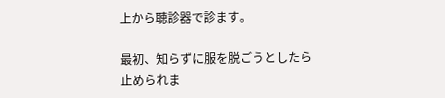上から聴診器で診ます。

最初、知らずに服を脱ごうとしたら止められま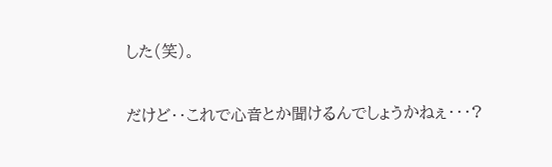した(笑)。

だけど・・これで心音とか聞けるんでしょうかねぇ・・・?